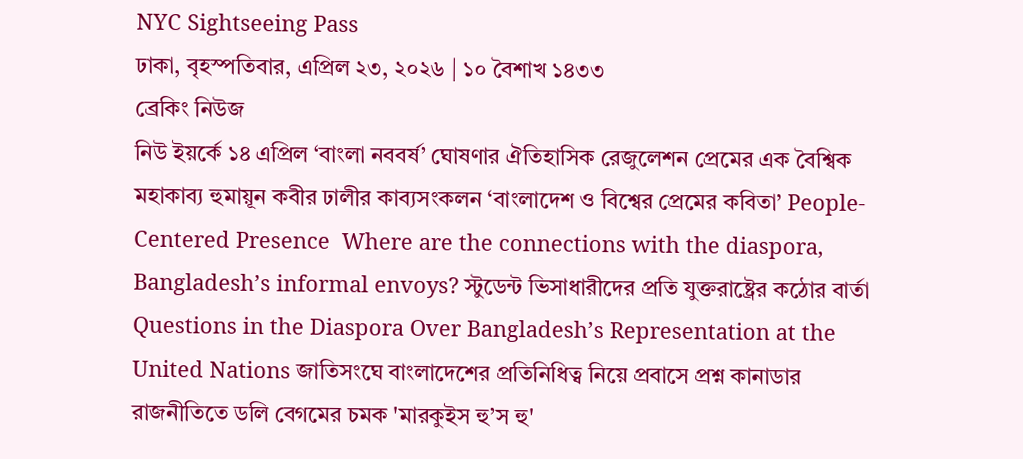NYC Sightseeing Pass
ঢাকা, বৃহস্পতিবার, এপ্রিল ২৩, ২০২৬ | ১০ বৈশাখ ১৪৩৩
ব্রেকিং নিউজ
নিউ ইয়র্কে ১৪ এপ্রিল ‘বাংলা নববর্ষ’ ঘোষণার ঐতিহাসিক রেজুলেশন প্রেমের এক বৈশ্বিক মহাকাব্য হুমায়ূন কবীর ঢালীর কাব্যসংকলন ‘বাংলাদেশ ও বিশ্বের প্রেমের কবিতা’ People-Centered Presence  Where are the connections with the diaspora, Bangladesh’s informal envoys? স্টুডেন্ট ভিসাধারীদের প্রতি যুক্তরাষ্ট্রের কঠোর বার্তা Questions in the Diaspora Over Bangladesh’s Representation at the United Nations জাতিসংঘে বাংলাদেশের প্রতিনিধিত্ব নিয়ে প্রবাসে প্রশ্ন কানাডার রাজনীতিতে ডলি বেগমের চমক 'মারকুইস হু’স হু'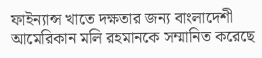ফাইন্যান্স খাতে দক্ষতার জন্য বাংলাদেশী আমেরিকান মলি রহমানকে সম্মানিত করেছে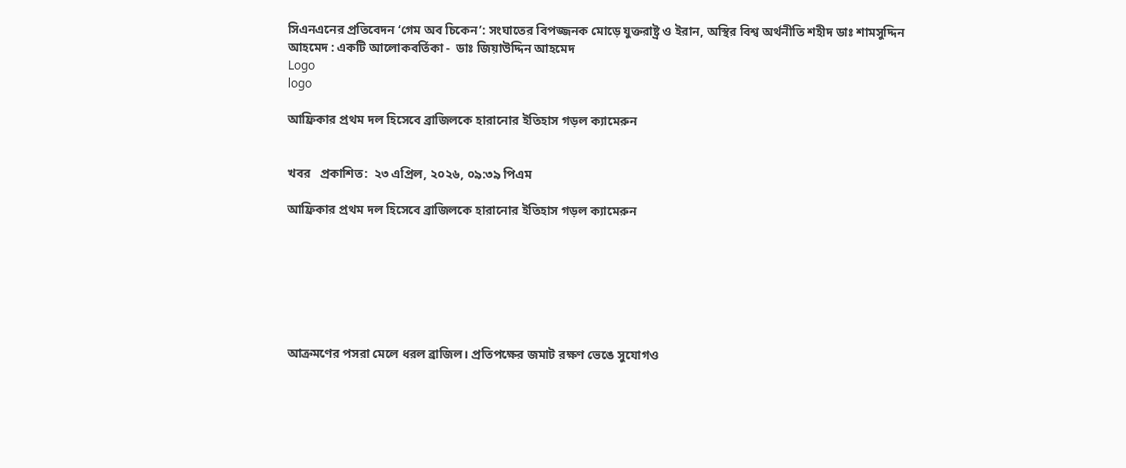সিএনএনের প্রতিবেদন ‘গেম অব চিকেন’: সংঘাতের বিপজ্জনক মোড়ে যুক্তরাষ্ট্র ও ইরান, অস্থির বিশ্ব অর্থনীতি শহীদ ডাঃ শামসুদ্দিন আহমেদ : একটি আলোকবর্তিকা -  ডাঃ জিয়াউদ্দিন আহমেদ
Logo
logo

আফ্রিকার প্রথম দল হিসেবে ব্রাজিলকে হারানোর ইতিহাস গড়ল ক্যামেরুন


খবর   প্রকাশিত:  ২৩ এপ্রিল, ২০২৬, ০৯:৩৯ পিএম

আফ্রিকার প্রথম দল হিসেবে ব্রাজিলকে হারানোর ইতিহাস গড়ল ক্যামেরুন







আক্রমণের পসরা মেলে ধরল ব্রাজিল। প্রতিপক্ষের জমাট রক্ষণ ভেঙে সুযোগও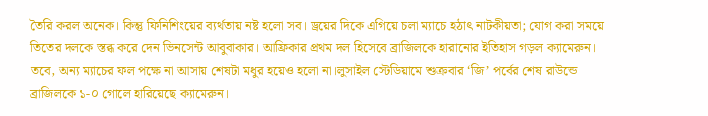তৈরি করল অনেক। কিন্তু ফিনিশিংয়ের ব্যর্থতায় নষ্ট হলো সব। ড্রয়ের দিকে এগিয়ে চলা ম্যাচে হঠাৎ নাটকীয়তা; যোগ করা সময়ে তিতের দলকে স্তব্ধ করে দেন ভিনসেন্ট আবুবাকার। আফ্রিকার প্রথম দল হিসেবে ব্রাজিলকে হারানোর ইতিহাস গড়ল ক্যামেরুন। তবে, অন্য ম্যাচের ফল পক্ষে না আসায় শেষটা মধুর হয়েও হলো না।লুসাইল স্টেডিয়ামে শুক্রবার ‘জি’ পর্বের শেষ রাউন্ডে ব্রাজিলকে ১-০ গোলে হারিয়েছে ক্যামেরুন।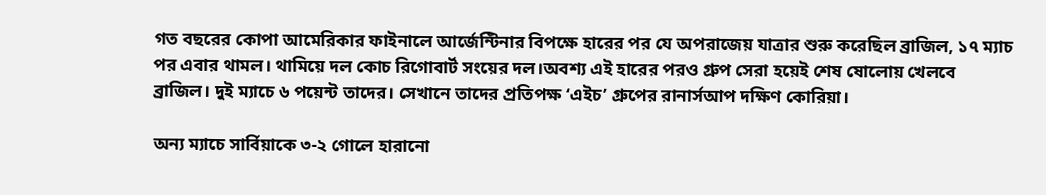গত বছরের কোপা আমেরিকার ফাইনালে আর্জেন্টিনার বিপক্ষে হারের পর যে অপরাজেয় যাত্রার শুরু করেছিল ব্রাজিল, ১৭ ম্যাচ পর এবার থামল। থামিয়ে দল কোচ রিগোবার্ট সংয়ের দল।অবশ্য এই হারের পরও গ্রুপ সেরা হয়েই শেষ ষোলোয় খেলবে ব্রাজিল। দুই ম্যাচে ৬ পয়েন্ট তাদের। সেখানে তাদের প্রতিপক্ষ ‘এইচ’ গ্রুপের রানার্সআপ দক্ষিণ কোরিয়া।

অন্য ম্যাচে সার্বিয়াকে ৩-২ গোলে হারানো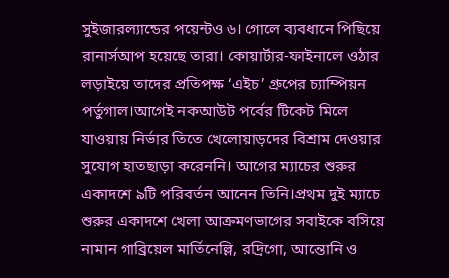সুইজারল্যান্ডের পয়েন্টও ৬। গোলে ব্যবধানে পিছিয়ে রানার্সআপ হয়েছে তারা। কোয়ার্টার-ফাইনালে ওঠার লড়াইয়ে তাদের প্রতিপক্ষ ‘এইচ’ গ্রুপের চ্যাম্পিয়ন পর্তুগাল।আগেই নকআউট পর্বের টিকেট মিলে যাওয়ায় নির্ভার তিতে খেলোয়াড়দের বিশ্রাম দেওয়ার সুযোগ হাতছাড়া করেননি। আগের ম্যাচের শুরুর একাদশে ৯টি পরিবর্তন আনেন তিনি।প্রথম দুই ম্যাচে শুরুর একাদশে খেলা আক্রমণভাগের সবাইকে বসিয়ে নামান গাব্রিয়েল মার্তিনেল্লি, রদ্রিগো, আন্তোনি ও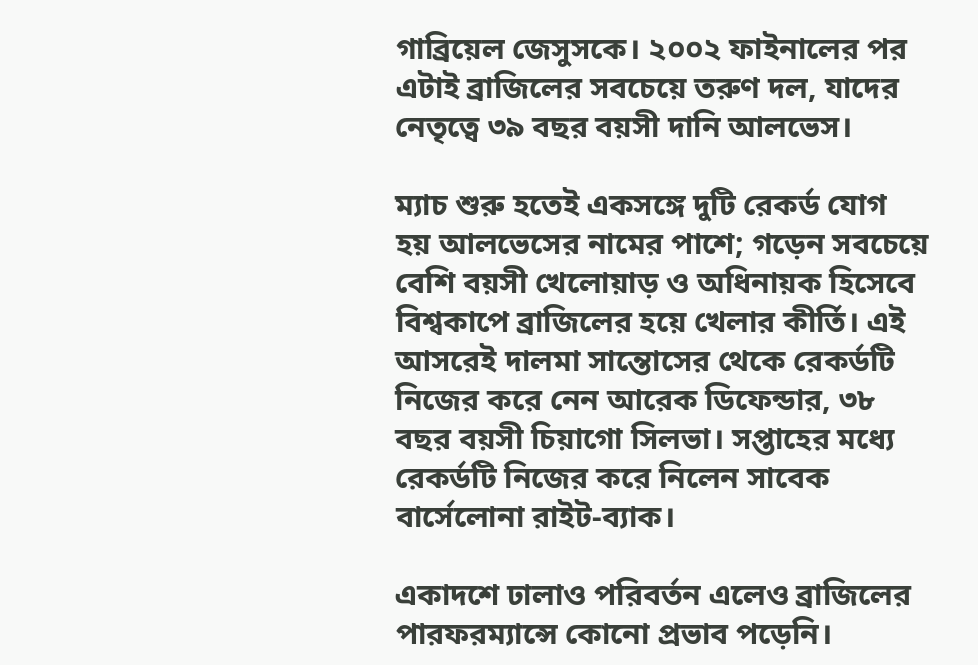গাব্রিয়েল জেসুসকে। ২০০২ ফাইনালের পর এটাই ব্রাজিলের সবচেয়ে তরুণ দল, যাদের নেতৃত্বে ৩৯ বছর বয়সী দানি আলভেস।

ম্যাচ শুরু হতেই একসঙ্গে দুটি রেকর্ড যোগ হয় আলভেসের নামের পাশে; গড়েন সবচেয়ে বেশি বয়সী খেলোয়াড় ও অধিনায়ক হিসেবে বিশ্বকাপে ব্রাজিলের হয়ে খেলার কীর্তি। এই আসরেই দালমা সান্তোসের থেকে রেকর্ডটি নিজের করে নেন আরেক ডিফেন্ডার, ৩৮ বছর বয়সী চিয়াগো সিলভা। সপ্তাহের মধ্যে রেকর্ডটি নিজের করে নিলেন সাবেক বার্সেলোনা রাইট-ব্যাক।

একাদশে ঢালাও পরিবর্তন এলেও ব্রাজিলের পারফরম্যান্সে কোনো প্রভাব পড়েনি।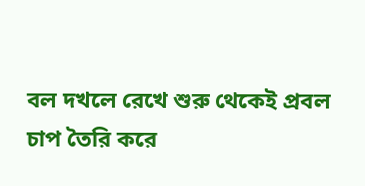বল দখলে রেখে শুরু থেকেই প্রবল চাপ তৈরি করে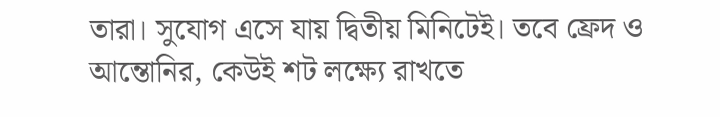তারা। সুযোগ এসে যায় দ্বিতীয় মিনিটেই। তবে ফ্রেদ ও আন্তোনির, কেউই শট লক্ষ্যে রাখতে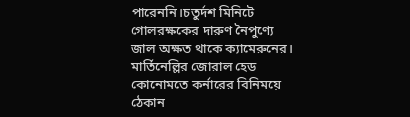পারেননি।চতুর্দশ মিনিটে গোলরক্ষকের দারুণ নৈপুণ্যে জাল অক্ষত থাকে ক্যামেরুনের। মার্তিনেল্লির জোরাল হেড কোনোমতে কর্নারের বিনিময়ে ঠেকান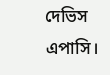দেভিস এপাসি।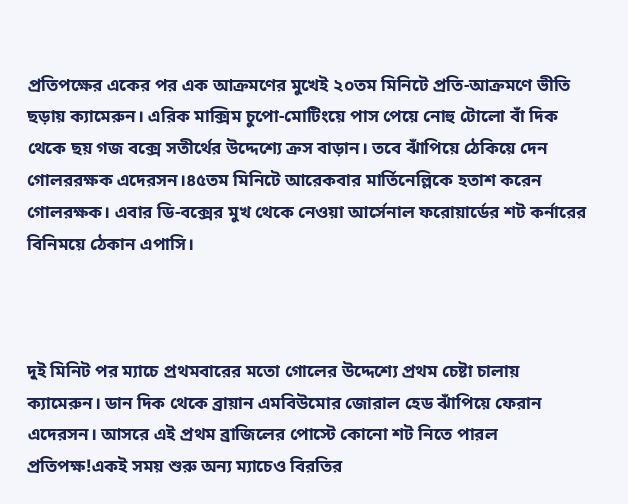প্রতিপক্ষের একের পর এক আক্রমণের মুখেই ২০তম মিনিটে প্রতি-আক্রমণে ভীতি ছড়ায় ক্যামেরুন। এরিক মাক্সিম চুপো-মোটিংয়ে পাস পেয়ে নোহু টোলো বাঁ দিক থেকে ছয় গজ বক্সে সতীর্থের উদ্দেশ্যে ক্রস বাড়ান। তবে ঝাঁপিয়ে ঠেকিয়ে দেন গোলররক্ষক এদেরসন।৪৫তম মিনিটে আরেকবার মার্তিনেল্লিকে হতাশ করেন গোলরক্ষক। এবার ডি-বক্সের মুখ থেকে নেওয়া আর্সেনাল ফরোয়ার্ডের শট কর্নারের বিনিময়ে ঠেকান এপাসি।



দুই মিনিট পর ম্যাচে প্রথমবারের মতো গোলের উদ্দেশ্যে প্রথম চেষ্টা চালায় ক্যামেরুন। ডান দিক থেকে ব্রায়ান এমবিউমোর জোরাল হেড ঝাঁপিয়ে ফেরান এদেরসন। আসরে এই প্রথম ব্রাজিলের পোস্টে কোনো শট নিতে পারল প্রতিপক্ষ!একই সময় শুরু অন্য ম্যাচেও বিরতির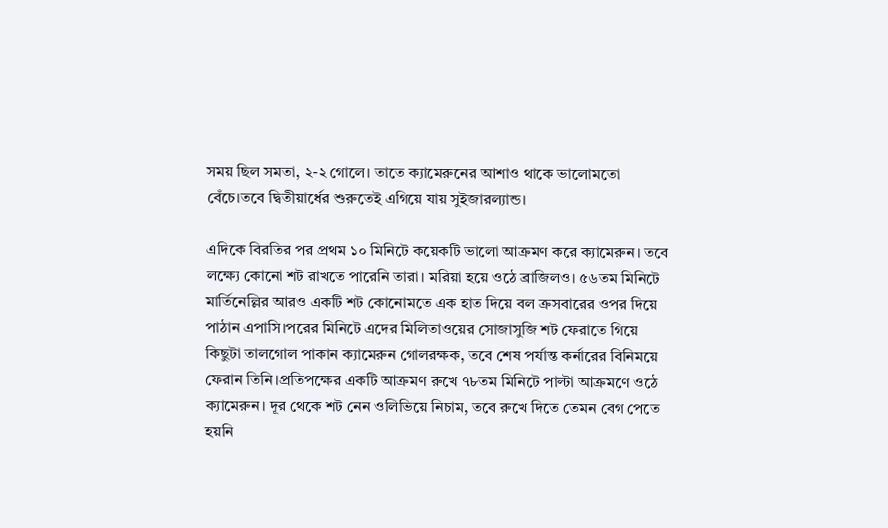সময় ছিল সমতা, ২-২ গোলে। তাতে ক্যামেরুনের আশাও থাকে ভালোমতো বেঁচে।তবে দ্বিতীয়ার্ধের শুরুতেই এগিয়ে যায় সুইজারল্যান্ড।

এদিকে বিরতির পর প্রথম ১০ মিনিটে কয়েকটি ভালো আক্রমণ করে ক্যামেরুন। তবে লক্ষ্যে কোনো শট রাখতে পারেনি তারা। মরিয়া হয়ে ওঠে ব্রাজিলও। ৫৬তম মিনিটে মার্তিনেল্লির আরও একটি শট কোনোমতে এক হাত দিয়ে বল ক্রসবারের ওপর দিয়ে পাঠান এপাসি।পরের মিনিটে এদের মিলিতাওয়ের সোজাসুজি শট ফেরাতে গিয়ে কিছুটা তালগোল পাকান ক্যামেরুন গোলরক্ষক, তবে শেষ পর্যান্ত কর্নারের বিনিময়ে ফেরান তিনি।প্রতিপক্ষের একটি আক্রমণ রুখে ৭৮তম মিনিটে পাল্টা আক্রমণে ওঠে ক্যামেরুন। দূর থেকে শট নেন ওলিভিয়ে নিচাম, তবে রুখে দিতে তেমন বেগ পেতে হয়নি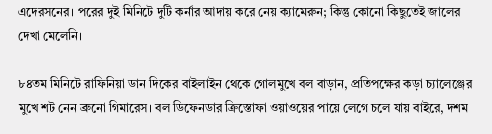এদেরসনের। পরের দুই মিনিটে দুটি কর্নার আদায় করে নেয় ক্যামেরুন; কিন্তু কোনো কিছুতেই জালের দেখা মেলেনি।

৮৪তম মিনিটে রাফিনিয়া ডান দিকের বাইলাইন থেকে গোলমুখে বল বাড়ান, প্রতিপক্ষের কড়া চ্যালেঞ্জের মুখে শট নেন ব্রুনো গিমারেস। বল ডিফেনডার ক্রিস্তোফা ওয়াওয়ের পায়ে লেগে চলে যায় বাইরে, দশম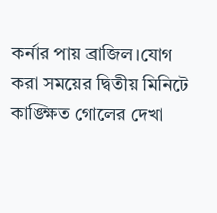কর্নার পায় ব্রাজিল।যোগ করা সময়ের দ্বিতীয় মিনিটে কাঙ্ক্ষিত গোলের দেখা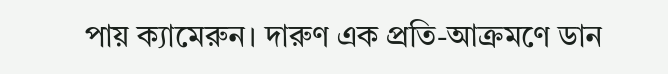পায় ক্যামেরুন। দারুণ এক প্রতি-আক্রমণে ডান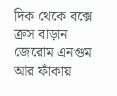দিক থেকে বক্সে ক্রস বাড়ান জেরোম এনগুম আর ফাঁকায়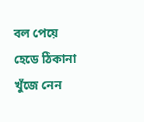বল পেয়ে হেডে ঠিকানা খুঁজে নেন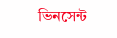ভিনসেন্ট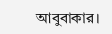আবুবাকার।